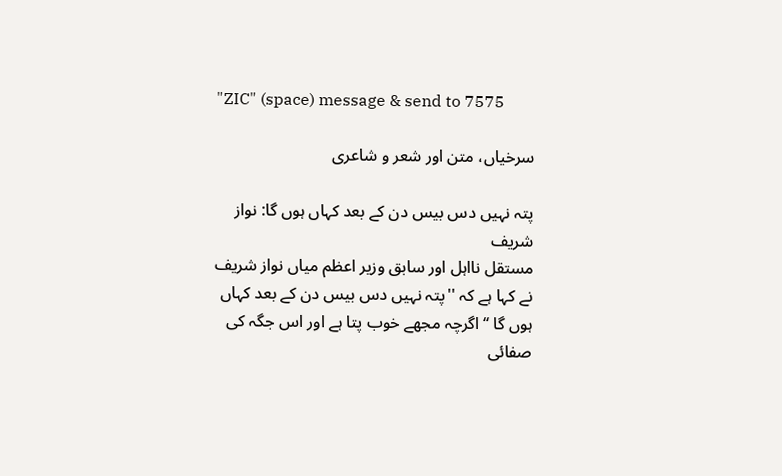"ZIC" (space) message & send to 7575

سرخیاں، متن اور شعر و شاعری

پتہ نہیں دس بیس دن کے بعد کہاں ہوں گا: نواز شریف
مستقل نااہل اور سابق وزیر اعظم میاں نواز شریف نے کہا ہے کہ ''پتہ نہیں دس بیس دن کے بعد کہاں ہوں گا ‘‘ اگرچہ مجھے خوب پتا ہے اور اس جگہ کی صفائی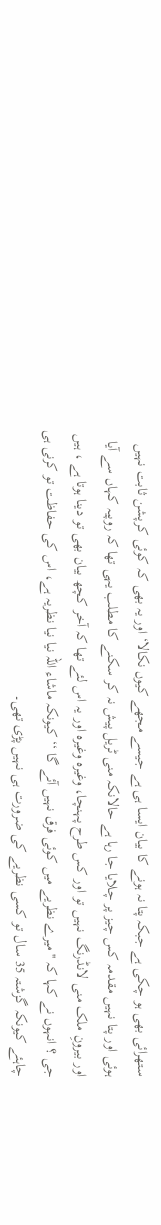ستھرائی بھی ہو چکی ہے جبکہ پتا نہ ہونے کا بیان ایسا ہی ہے جیسے مجھے کیوں نکالا‘ اور یہ بھی کہ کوئی کرپشن ثابت نہیں ہوئی اور پتا نہیں مقدمہ کس چیز پر چلایا جا رہا ہے حالانکہ منی ٹریل پیش نہ کر سکنے کا مطلب یہی تھا کہ روپیہ کہاں سے آیا اور بیرونِ ملک منی لانڈرنگ نہیں تو اور کس طرح پہنچا، وغیرہ وغیرہ اور یہ اس لئے تھا کہ آخر کچھ بیان بھی تو دینا ہوتا ہے ، ہیں جی ؟ انہوں نے کہا کہ ''میرے نظریے میں کوئی فرق نہیں آئے گا ‘‘ کیونکہ ماشاء اللہ نیا نیا نظریہ ہے، اس کی حفاظت تو کرنی ہی چاہئے کیونکہ گزشتہ 35 سال تو کسی نظریے کی ضرورت ہی نہیں پڑی تھی۔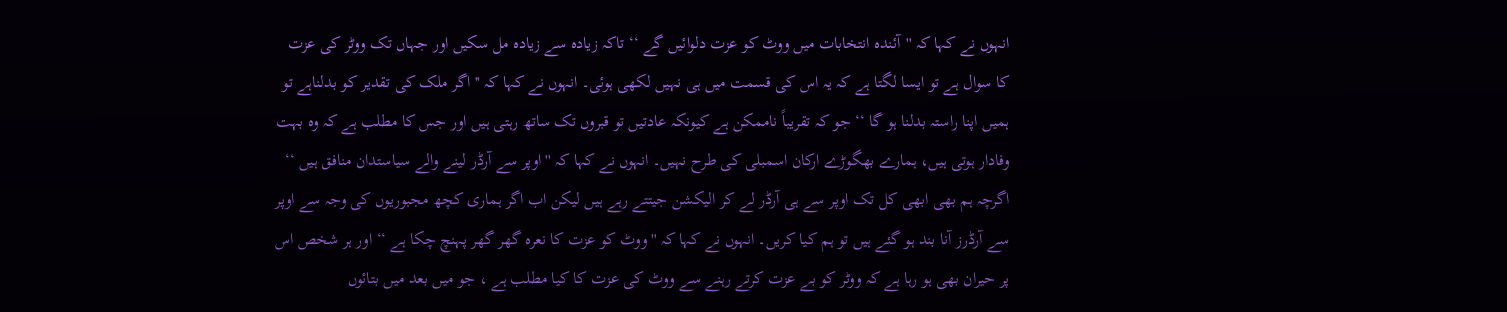انہوں نے کہا کہ ''آئندہ انتخابات میں ووٹ کو عزت دلوائیں گے ‘‘ تاکہ زیادہ سے زیادہ مل سکیں اور جہاں تک ووٹر کی عزت کا سوال ہے تو ایسا لگتا ہے کہ یہ اس کی قسمت میں ہی نہیں لکھی ہوئی۔ انہوں نے کہا کہ ''اگر ملک کی تقدیر کو بدلناہے تو ہمیں اپنا راستہ بدلنا ہو گا ‘‘ جو کہ تقریباً ناممکن ہے کیونکہ عادتیں تو قبروں تک ساتھ رہتی ہیں اور جس کا مطلب ہے کہ وہ بہت وفادار ہوتی ہیں، ہمارے بھگوڑے ارکان اسمبلی کی طرح نہیں۔ انہوں نے کہا کہ ''اوپر سے آرڈر لینے والے سیاستدان منافق ہیں ‘‘ اگرچہ ہم بھی ابھی کل تک اوپر سے ہی آرڈر لے کر الیکشن جیتتے رہے ہیں لیکن اب اگر ہماری کچھ مجبوریوں کی وجہ سے اوپر سے آرڈرز آنا بند ہو گئے ہیں تو ہم کیا کریں۔ انہوں نے کہا کہ ''ووٹ کو عزت کا نعرہ گھر گھر پہنچ چکا ہے ‘‘ اور ہر شخص اس پر حیران بھی ہو رہا ہے کہ ووٹر کو بے عزت کرتے رہنے سے ووٹ کی عزت کا کیا مطلب ہے ، جو میں بعد میں بتائوں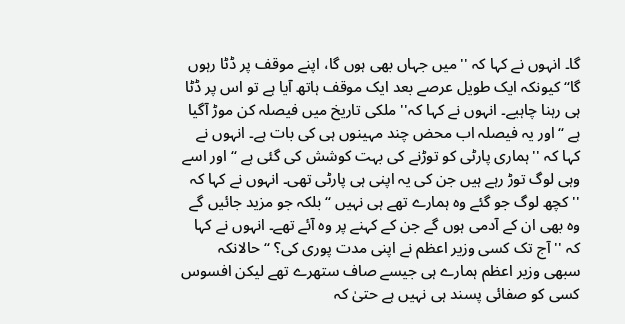گا۔ انہوں نے کہا کہ ''میں جہاں بھی ہوں گا، اپنے موقف پر ڈٹا رہوں گا‘‘ کیونکہ ایک طویل عرصے بعد ایک موقف ہاتھ آیا ہے تو اس پر ڈٹا ہی رہنا چاہیے۔ انہوں نے کہا کہ'' ملکی تاریخ میں فیصلہ کن موڑ آگیا ہے ‘‘ اور یہ فیصلہ اب محض چند مہینوں ہی کی بات ہے۔ انہوں نے کہا کہ ''ہماری پارٹی کو توڑنے کی بہت کوشش کی گئی ہے ‘‘ اور اسے وہی لوگ توڑ رہے ہیں جن کی یہ اپنی ہی پارٹی تھی۔ انہوں نے کہا کہ ''کچھ لوگ جو گئے وہ ہمارے تھے ہی نہیں ‘‘ بلکہ جو مزید جائیں گے وہ بھی ان کے آدمی ہوں گے جن کے کہنے پر وہ آئے تھے۔ انہوں نے کہا کہ ''آج تک کسی وزیر اعظم نے اپنی مدت پوری کی؟ ‘‘ حالانکہ سبھی وزیر اعظم ہمارے ہی جیسے صاف ستھرے تھے لیکن افسوس کسی کو صفائی پسند ہی نہیں ہے حتیٰ کہ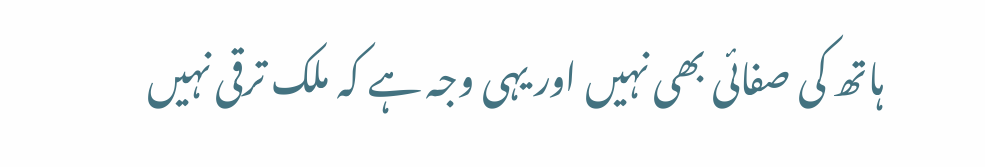ہاتھ کی صفائی بھی نہیں اور یہی وجہ ہے کہ ملک ترقی نہیں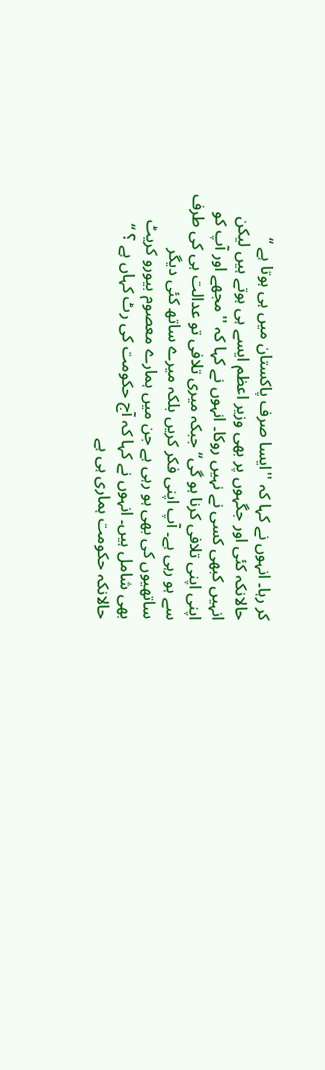کر رہا۔ انہوں نے کہا کہ ''ایسا صرف پاکستان میں ہی ہوتا ہے ‘‘ حالانکہ کئی اور جگہوں پر بھی وزیر اعظم ایسے ہی ہوتے ہیں لیکن انہیں کبھی کسی نے نہیں روکا۔ انہوں نے کہا کہ ''مجھے اور آپ کو اپنی اپنی تلافی کرنا ہو گی‘‘ جبکہ میری تلافی تو عدالت ہی کی طرف سے ہو رہی ہے۔ آپ اپنی فکر کریں بلکہ میرے ساتھ کئی دیگر ساتھیوں کی بھی ہو رہی ہے جن میں ہمارے معصوم بیورو کریٹ بھی شامل ہیں۔ انہوں نے کہا کہ آج حکومت کی رٹ کہاں ہے ؟ ‘‘ حالانکہ حکومت ہماری ہی ہے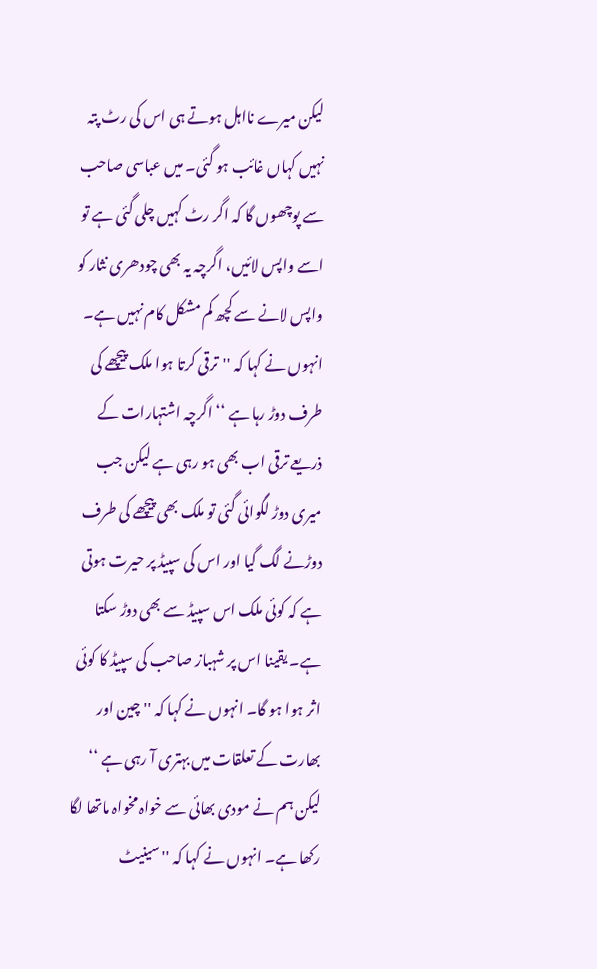لیکن میرے نااہل ہوتے ہی اس کی رٹ پتہ نہیں کہاں غائب ہو گئی۔ میں عباسی صاحب سے پوچھوں گا کہ اگر رٹ کہیں چلی گئی ہے تو اسے واپس لائیں، اگرچہ یہ بھی چودھری نثار کو واپس لانے سے کچھ کم مشکل کام نہیں ہے۔ انہوں نے کہا کہ ''ترقی کرتا ہوا ملک پیچھے کی طرف دوڑ رہا ہے ‘‘ اگرچہ اشتہارات کے ذریعے ترقی اب بھی ہو رہی ہے لیکن جب میری دوڑ لگوائی گئی تو ملک بھی پیچھے کی طرف دوڑنے لگ گیا اور اس کی سپیڈ پر حیرت ہوتی ہے کہ کوئی ملک اس سپیڈ سے بھی دوڑ سکتا ہے۔ یقینا اس پر شہباز صاحب کی سپیڈ کا کوئی اثر ہوا ہو گا۔ انہوں نے کہا کہ ''چین اور بھارت کے تعلقات میں بہتری آ رہی ہے ‘‘ لیکن ہم نے مودی بھائی سے خواہ مخواہ ماتھا لگا رکھا ہے۔ انہوں نے کہا کہ ''سینیٹ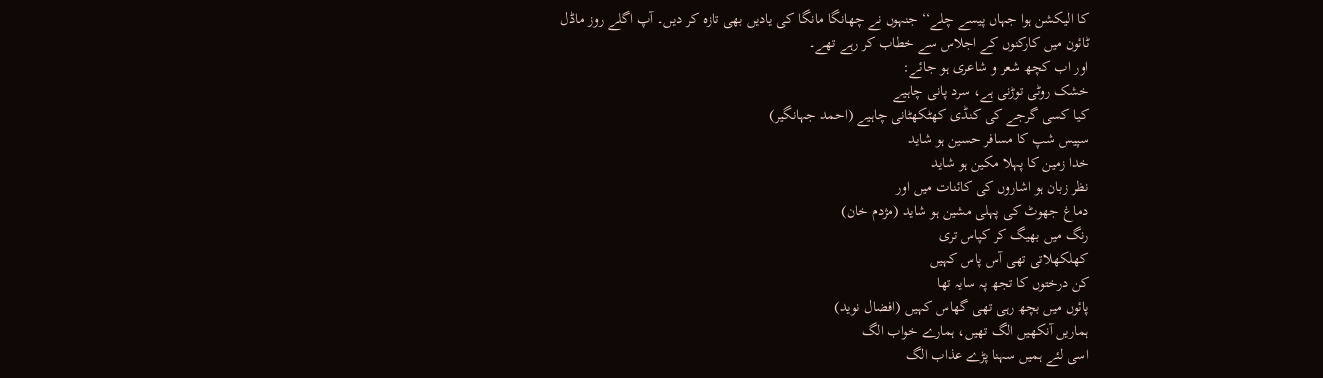کا الیکشن ہوا جہاں پیسے چلے‘‘ جنہوں نے چھانگا مانگا کی یادیں بھی تازہ کر دیں۔ آپ اگلے روز ماڈل ٹائون میں کارکنوں کے اجلاس سے خطاب کر رہے تھے۔
اور اب کچھ شعر و شاعری ہو جائے:
خشک روٹی توڑنی ہے، سرد پانی چاہیے
کیا کسی گرجے کی کنڈی کھٹکھٹانی چاہیے (احمد جہانگیر)
سپیس شپ کا مسافر حسین ہو شاید
خدا زمین کا پہلا مکین ہو شاید
نظر زبان ہو اشاروں کی کائنات میں اور
دماغ جھوٹ کی پہلی مشین ہو شاید (مژدم خان)
رنگ میں بھیگ کر کپاس تری
کھلکھلاتی تھی آس پاس کہیں
کن درختوں کا تجھ پہ سایہ تھا
پائوں میں بچھ رہی تھی گھاس کہیں (افضال نوید)
ہماریں آنکھیں الگ تھیں، ہمارے خواب الگ
اسی لئے ہمیں سہنا پڑے عذاب الگ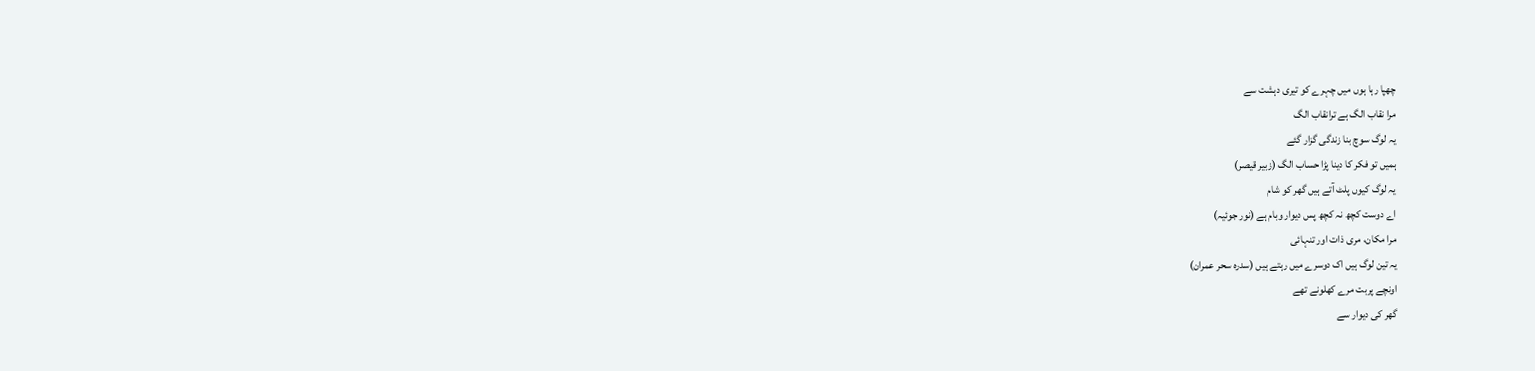چھپا رہا ہوں میں چہرے کو تیری دہشت سے
مرا نقاب الگ ہے ترانقاب الگ
یہ لوگ سوچ بنا زندگی گزار گئے
ہمیں تو فکر کا دینا پڑا حساب الگ (زبیر قیصر)
یہ لوگ کیوں پلٹ آتے ہیں گھر کو شام
اے دوست کچھ نہ کچھ پس دیوار وبام ہے (نور جوئیہ)
مرا مکان، مری ذات اور تنہائی
یہ تین لوگ ہیں اک دوسرے میں رہتے ہیں (سدرہ سحر عمران)
اونچے پربت مرے کھلونے تھے
گھر کی دیوار سے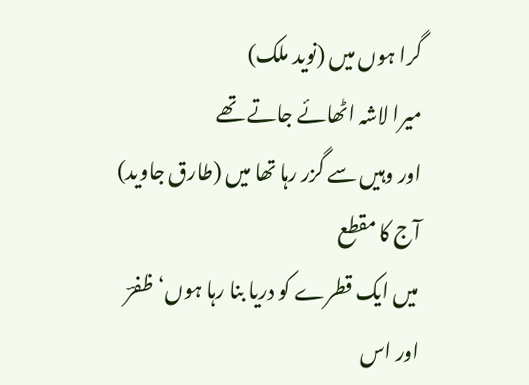گرا ہوں میں (نوید ملک)
میرا لاشہ اٹھائے جاتے تھے
اور وہیں سے گزر رہا تھا میں (طارق جاوید)
آج کا مقطع
میں ایک قطرے کو دریا بنا رہا ہوں‘ظفرؔ
اور اس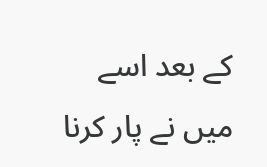کے بعد اسے میں نے پار کرنا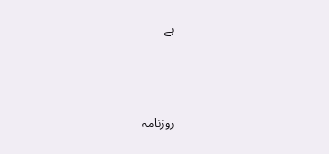ہے



روزنامہ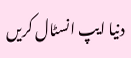دنیا ایپ انسٹال کریں